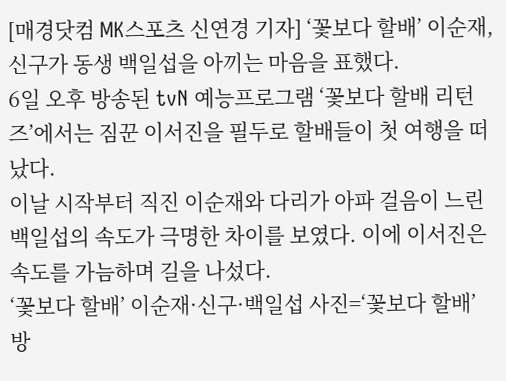[매경닷컴 MK스포츠 신연경 기자] ‘꽃보다 할배’ 이순재, 신구가 동생 백일섭을 아끼는 마음을 표했다.
6일 오후 방송된 tvN 예능프로그램 ‘꽃보다 할배 리턴즈’에서는 짐꾼 이서진을 필두로 할배들이 첫 여행을 떠났다.
이날 시작부터 직진 이순재와 다리가 아파 걸음이 느린 백일섭의 속도가 극명한 차이를 보였다. 이에 이서진은 속도를 가늠하며 길을 나섰다.
‘꽃보다 할배’ 이순재·신구·백일섭 사진=‘꽃보다 할배’ 방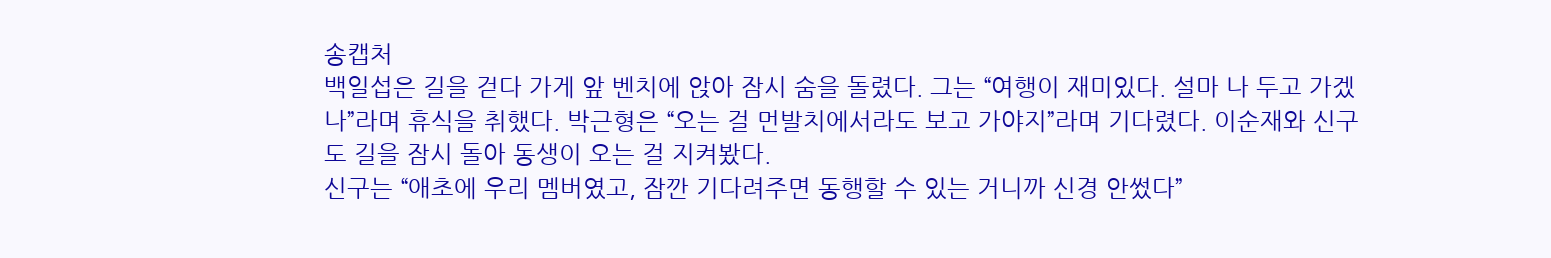송캡처
백일섭은 길을 걷다 가게 앞 벤치에 앉아 잠시 숨을 돌렸다. 그는 “여행이 재미있다. 설마 나 두고 가겠나”라며 휴식을 취했다. 박근형은 “오는 걸 먼발치에서라도 보고 가야지”라며 기다렸다. 이순재와 신구도 길을 잠시 돌아 동생이 오는 걸 지켜봤다.
신구는 “애초에 우리 멤버였고, 잠깐 기다려주면 동행할 수 있는 거니까 신경 안썼다”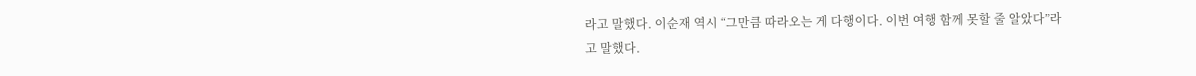라고 말했다. 이순재 역시 “그만큼 따라오는 게 다행이다. 이번 여행 함께 못할 줄 알았다”라고 말했다.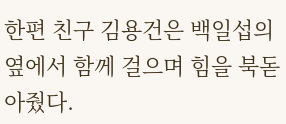한편 친구 김용건은 백일섭의 옆에서 함께 걸으며 힘을 북돋아줬다.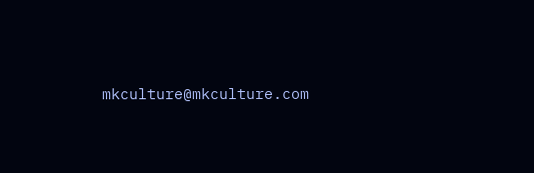mkculture@mkculture.com